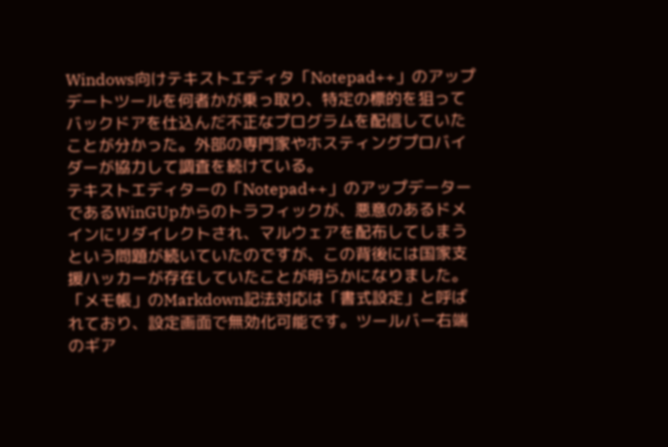Windows向けテキストエディタ「Notepad++」のアップデートツールを何者かが乗っ取り、特定の標的を狙ってバックドアを仕込んだ不正なプログラムを配信していたことが分かった。外部の専門家やホスティングプロバイダーが協力して調査を続けている。
テキストエディターの「Notepad++」のアップデーターであるWinGUpからのトラフィックが、悪意のあるドメインにリダイレクトされ、マルウェアを配布してしまうという問題が続いていたのですが、この背後には国家支援ハッカーが存在していたことが明らかになりました。
「メモ帳」のMarkdown記法対応は「書式設定」と呼ばれており、設定画面で無効化可能です。ツールバー右端のギア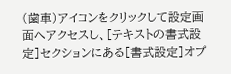(歯車)アイコンをクリックして設定画面へアクセスし、[テキストの書式設定]セクションにある[書式設定]オプ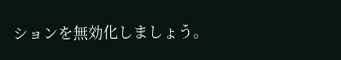ションを無効化しましょう。